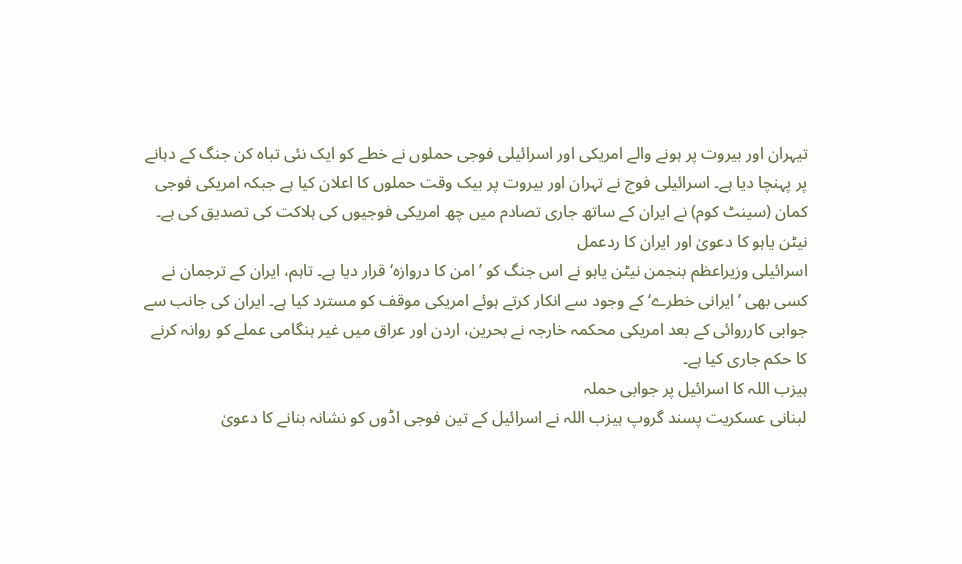تیہران اور بیروت پر ہونے والے امریکی اور اسرائیلی فوجی حملوں نے خطے کو ایک نئی تباہ کن جنگ کے دہانے پر پہنچا دیا ہے۔ اسرائیلی فوج نے تہران اور بیروت پر بیک وقت حملوں کا اعلان کیا ہے جبکہ امریکی فوجی کمان (سینٹ کوم) نے ایران کے ساتھ جاری تصادم میں چھ امریکی فوجیوں کی ہلاکت کی تصدیق کی ہے۔
نیٹن یاہو کا دعویٰ اور ایران کا ردعمل
اسرائیلی وزیراعظم بنجمن نیٹن یاہو نے اس جنگ کو ’امن کا دروازہ‘ قرار دیا ہے۔ تاہم، ایران کے ترجمان نے کسی بھی ’ایرانی خطرے‘ کے وجود سے انکار کرتے ہوئے امریکی موقف کو مسترد کیا ہے۔ ایران کی جانب سے جوابی کارروائی کے بعد امریکی محکمہ خارجہ نے بحرین، اردن اور عراق میں غیر ہنگامی عملے کو روانہ کرنے کا حکم جاری کیا ہے۔
ہیزب اللہ کا اسرائیل پر جوابی حملہ
لبنانی عسکریت پسند گروپ ہیزب اللہ نے اسرائیل کے تین فوجی اڈوں کو نشانہ بنانے کا دعویٰ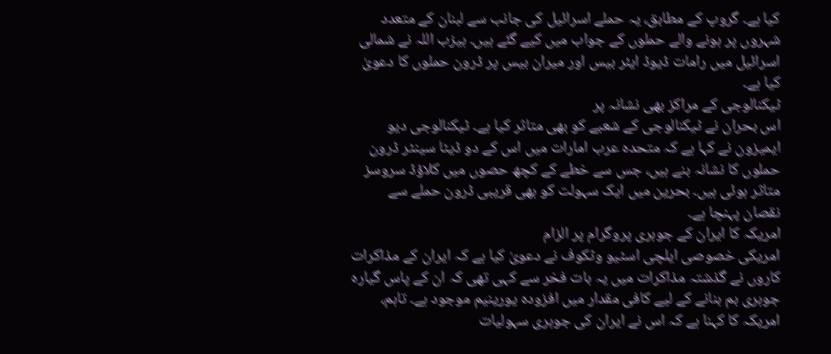کیا ہے۔ گروپ کے مطابق، یہ حملے اسرائیل کی جانب سے لبنان کے متعدد شہروں پر ہونے والے حملوں کے جواب میں کیے گئے ہیں۔ ہیزب اللہ نے شمالی اسرائیل میں رامات ڈیوڈ ایئر بیس اور میران بیس پر ڈرون حملوں کا دعویٰ کیا ہے۔
ٹیکنالوجی کے مراکز بھی نشانہ پر
اس بحران نے ٹیکنالوجی کے شعبے کو بھی متاثر کیا ہے۔ ٹیکنالوجی دیو ایمیزون نے کہا ہے کہ متحدہ عرب امارات میں اس کے دو ڈیٹا سینٹر ڈرون حملوں کا نشانہ بنے ہیں، جس سے خطے کے کچھ حصوں میں کلاؤڈ سروسز متاثر ہوئی ہیں۔ بحرین میں ایک سہولت کو بھی قریبی ڈرون حملے سے نقصان پہنچا ہے۔
امریکہ کا ایران کے جوہری پروگرام پر الزام
امریکی خصوصی ایلچی اسٹیو وٹکوف نے دعویٰ کیا ہے کہ ایران کے مذاکرات کاروں نے گذشتہ مذاکرات میں یہ بات فخر سے کہی تھی کہ ان کے پاس گیارہ جوہری بم بنانے کے لیے کافی مقدار میں افزودہ یورینیم موجود ہے۔ تاہم، امریکہ کا کہنا ہے کہ اس نے ایران کی جوہری سہولیات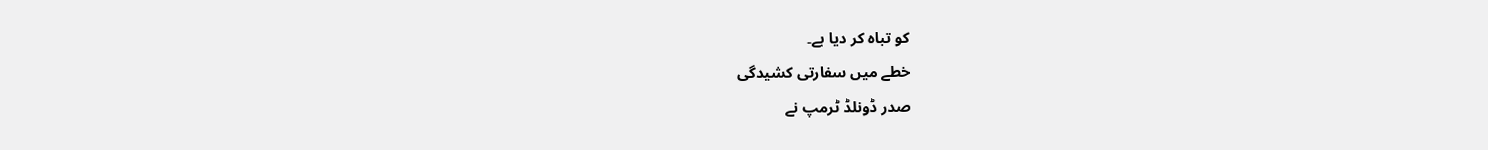کو تباہ کر دیا ہے۔
خطے میں سفارتی کشیدگی
صدر ڈونلڈ ٹرمپ نے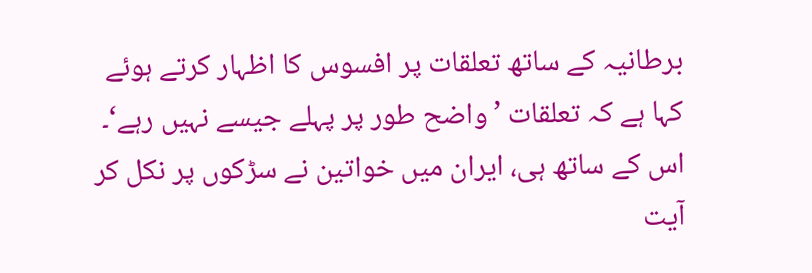برطانیہ کے ساتھ تعلقات پر افسوس کا اظہار کرتے ہوئے کہا ہے کہ تعلقات ’واضح طور پر پہلے جیسے نہیں رہے‘۔ اس کے ساتھ ہی، ایران میں خواتین نے سڑکوں پر نکل کر آیت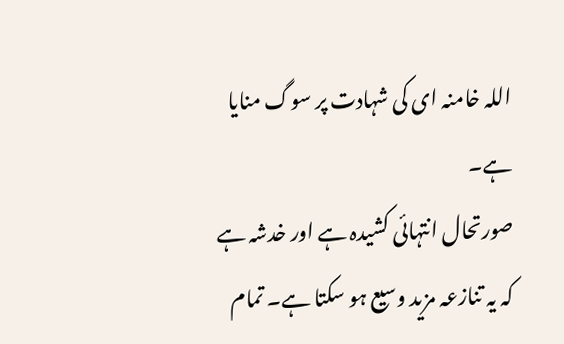اللہ خامنہ ای کی شہادت پر سوگ منایا ہے۔
صورتحال انتہائی کشیدہ ہے اور خدشہ ہے کہ یہ تنازعہ مزید وسیع ہو سکتا ہے۔ تمام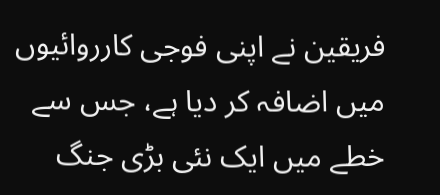فریقین نے اپنی فوجی کارروائیوں میں اضافہ کر دیا ہے، جس سے خطے میں ایک نئی بڑی جنگ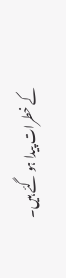کے خطرات پیدا ہو گئے ہیں۔